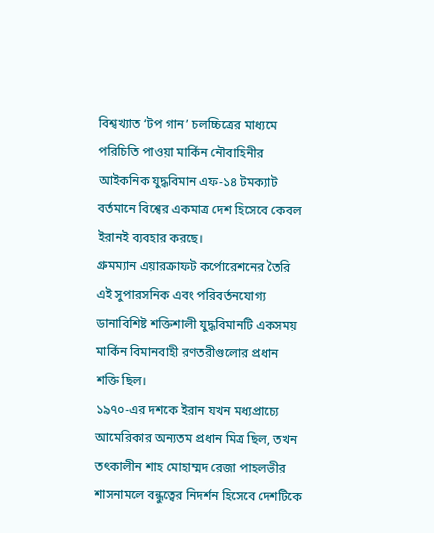বিশ্বখ্যাত ‘টপ গান’ চলচ্চিত্রের মাধ্যমে পরিচিতি পাওয়া মার্কিন নৌবাহিনীর আইকনিক যুদ্ধবিমান এফ-১৪ টমক্যাট বর্তমানে বিশ্বের একমাত্র দেশ হিসেবে কেবল ইরানই ব্যবহার করছে।
গ্রুমম্যান এয়ারক্রাফট কর্পোরেশনের তৈরি এই সুপারসনিক এবং পরিবর্তনযোগ্য ডানাবিশিষ্ট শক্তিশালী যুদ্ধবিমানটি একসময় মার্কিন বিমানবাহী রণতরীগুলোর প্রধান শক্তি ছিল।
১৯৭০-এর দশকে ইরান যখন মধ্যপ্রাচ্যে আমেরিকার অন্যতম প্রধান মিত্র ছিল, তখন তৎকালীন শাহ মোহাম্মদ রেজা পাহলভীর শাসনামলে বন্ধুত্বের নিদর্শন হিসেবে দেশটিকে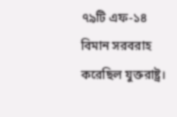৭৯টি এফ-১৪ বিমান সরবরাহ করেছিল যুক্তরাষ্ট্র।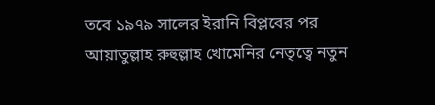তবে ১৯৭৯ সালের ইরানি বিপ্লবের পর আয়াতুল্লাহ রুহুল্লাহ খোমেনির নেতৃত্বে নতুন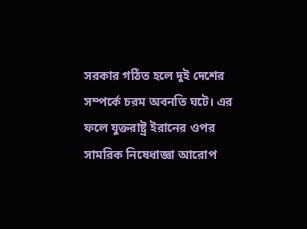সরকার গঠিত হলে দুই দেশের সম্পর্কে চরম অবনতি ঘটে। এর ফলে যুক্তরাষ্ট্র ইরানের ওপর সামরিক নিষেধাজ্ঞা আরোপ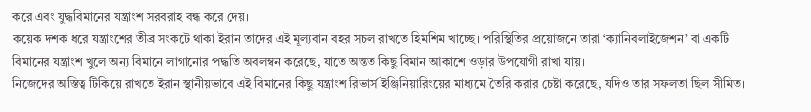করে এবং যুদ্ধবিমানের যন্ত্রাংশ সরবরাহ বন্ধ করে দেয়।
কয়েক দশক ধরে যন্ত্রাংশের তীব্র সংকটে থাকা ইরান তাদের এই মূল্যবান বহর সচল রাখতে হিমশিম খাচ্ছে। পরিস্থিতির প্রয়োজনে তারা ‘ক্যানিবলাইজেশন’ বা একটি বিমানের যন্ত্রাংশ খুলে অন্য বিমানে লাগানোর পদ্ধতি অবলম্বন করেছে, যাতে অন্তত কিছু বিমান আকাশে ওড়ার উপযোগী রাখা যায়।
নিজেদের অস্তিত্ব টিকিয়ে রাখতে ইরান স্থানীয়ভাবে এই বিমানের কিছু যন্ত্রাংশ রিভার্স ইঞ্জিনিয়ারিংয়ের মাধ্যমে তৈরি করার চেষ্টা করেছে, যদিও তার সফলতা ছিল সীমিত।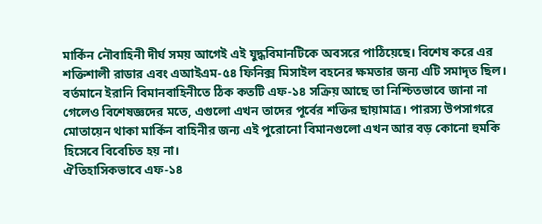মার্কিন নৌবাহিনী দীর্ঘ সময় আগেই এই যুদ্ধবিমানটিকে অবসরে পাঠিয়েছে। বিশেষ করে এর শক্তিশালী রাডার এবং এআইএম-৫৪ ফিনিক্স মিসাইল বহনের ক্ষমতার জন্য এটি সমাদৃত ছিল।
বর্তমানে ইরানি বিমানবাহিনীতে ঠিক কতটি এফ-১৪ সক্রিয় আছে তা নিশ্চিতভাবে জানা না গেলেও বিশেষজ্ঞদের মতে, এগুলো এখন তাদের পূর্বের শক্তির ছায়ামাত্র। পারস্য উপসাগরে মোতায়েন থাকা মার্কিন বাহিনীর জন্য এই পুরোনো বিমানগুলো এখন আর বড় কোনো হুমকি হিসেবে বিবেচিত হয় না।
ঐতিহাসিকভাবে এফ-১৪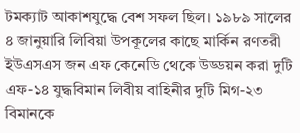টমক্যাট আকাশযুদ্ধে বেশ সফল ছিল। ১৯৮৯ সালের ৪ জানুয়ারি লিবিয়া উপকূলের কাছে মার্কিন রণতরী ইউএসএস জন এফ কেনেডি থেকে উড্ডয়ন করা দুটি এফ-১৪ যুদ্ধবিমান লিবীয় বাহিনীর দুটি মিগ-২৩ বিমানকে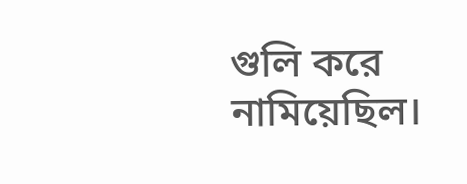গুলি করে নামিয়েছিল।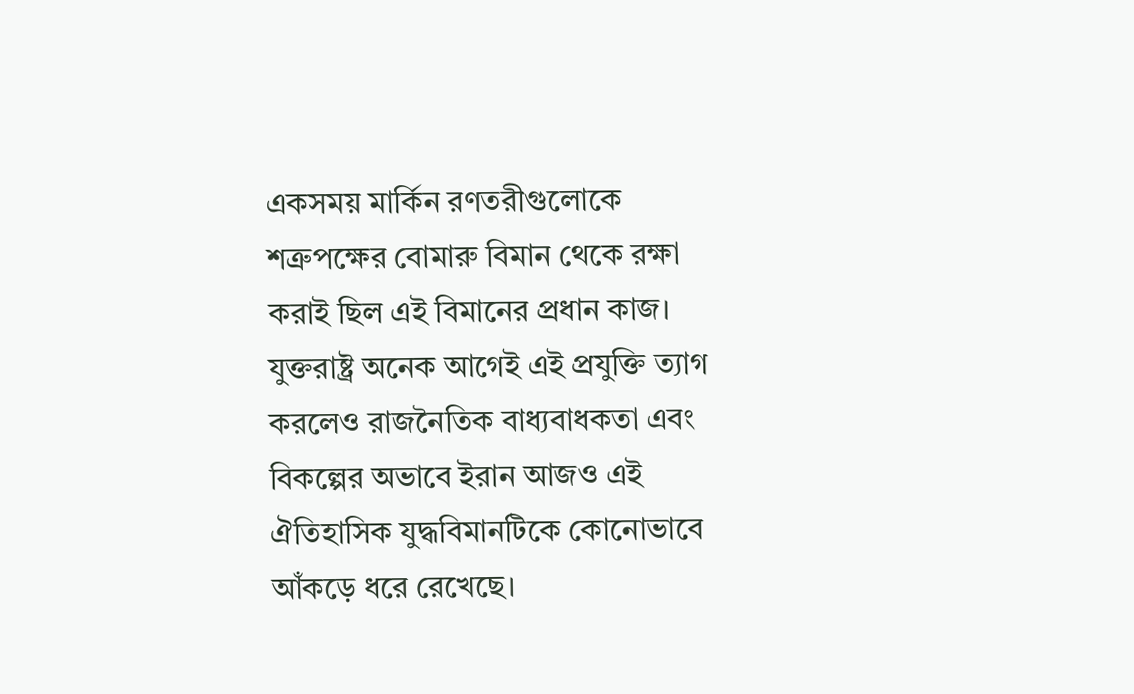একসময় মার্কিন রণতরীগুলোকে শত্রুপক্ষের বোমারু বিমান থেকে রক্ষা করাই ছিল এই বিমানের প্রধান কাজ। যুক্তরাষ্ট্র অনেক আগেই এই প্রযুক্তি ত্যাগ করলেও রাজনৈতিক বাধ্যবাধকতা এবং বিকল্পের অভাবে ইরান আজও এই ঐতিহাসিক যুদ্ধবিমানটিকে কোনোভাবে আঁকড়ে ধরে রেখেছে।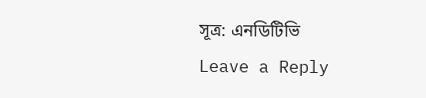সূত্র: এনডিটিভি
Leave a Reply